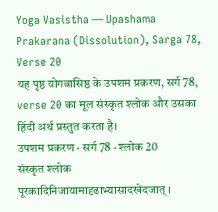Yoga Vasistha — Upashama Prakarana (Dissolution), Sarga 78, Verse 20
यह पृष्ठ योगवासिष्ठ के उपशम प्रकरण, सर्ग 78, verse 20 का मूल संस्कृत श्लोक और उसका हिंदी अर्थ प्रस्तुत करता है।
उपशम प्रकरण · सर्ग 78 · श्लोक 20
संस्कृत श्लोक
पूरकादिनिजायामादृढाभ्यासादखेदजात् ।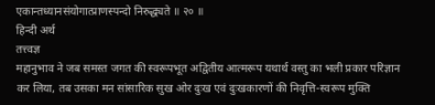एकान्तध्यानसंयोगात्प्राणस्पन्दो निरुद्ध्यते ॥ २० ॥
हिन्दी अर्थ
तत्त्वज्ञ
महानुभाव ने जब समस्त जगत की स्वरूपभूत अद्वितीय आत्मरूप यथार्थ वस्तु का भली प्रकार परिज्ञान
कर लिया, तब उसका मन सांसारिक सुख ओर दुःख एवं दुःखकारणों की निवृत्ति-स्वरूप मुक्ति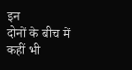इन
दोनों के बीच में कहीं भी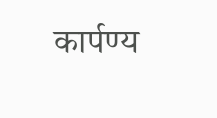कार्पण्य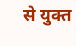से युक्त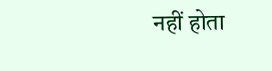नहीं होता